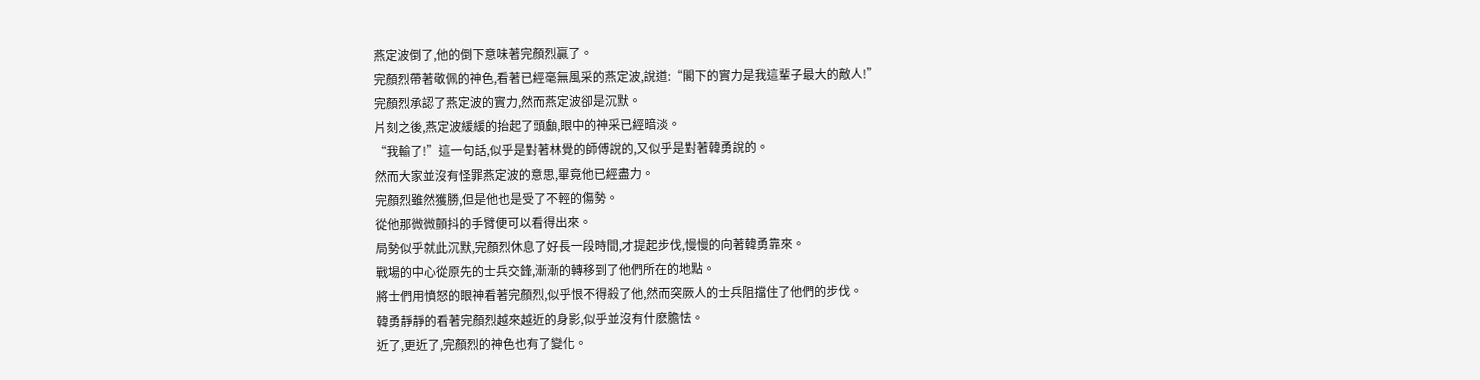燕定波倒了,他的倒下意味著完顏烈贏了。
完顏烈帶著敬佩的神色,看著已經毫無風采的燕定波,說道:“閣下的實力是我這輩子最大的敵人!”
完顏烈承認了燕定波的實力,然而燕定波卻是沉默。
片刻之後,燕定波緩緩的抬起了頭顱,眼中的神采已經暗淡。
“我輸了!”這一句話,似乎是對著林覺的師傅說的,又似乎是對著韓勇說的。
然而大家並沒有怪罪燕定波的意思,畢竟他已經盡力。
完顏烈雖然獲勝,但是他也是受了不輕的傷勢。
從他那微微顫抖的手臂便可以看得出來。
局勢似乎就此沉默,完顏烈休息了好長一段時間,才提起步伐,慢慢的向著韓勇靠來。
戰場的中心從原先的士兵交鋒,漸漸的轉移到了他們所在的地點。
將士們用憤怒的眼神看著完顏烈,似乎恨不得殺了他,然而突厥人的士兵阻擋住了他們的步伐。
韓勇靜靜的看著完顏烈越來越近的身影,似乎並沒有什麽膽怯。
近了,更近了,完顏烈的神色也有了變化。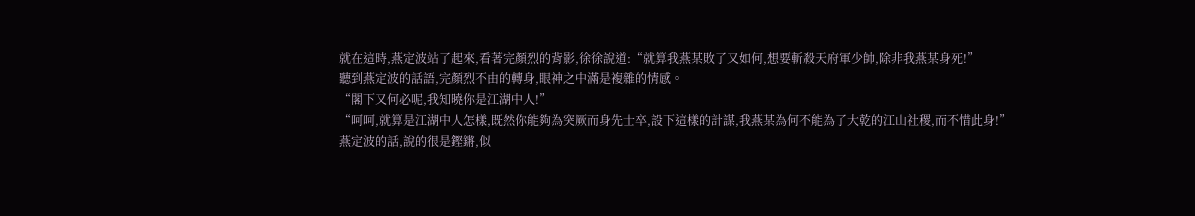就在這時,燕定波站了起來,看著完顏烈的背影,徐徐說道:“就算我燕某敗了又如何,想要斬殺天府軍少帥,除非我燕某身死!”
聽到燕定波的話語,完顏烈不由的轉身,眼神之中滿是複雜的情感。
“閣下又何必呢,我知曉你是江湖中人!”
“呵呵,就算是江湖中人怎樣,既然你能夠為突厥而身先士卒,設下這樣的計謀,我燕某為何不能為了大乾的江山社稷,而不惜此身!”
燕定波的話,說的很是鏗鏘,似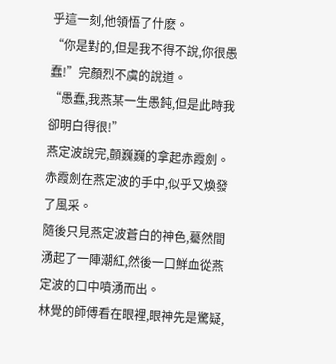乎這一刻,他領悟了什麽。
“你是對的,但是我不得不說,你很愚蠢!”完顏烈不虞的說道。
“愚蠢,我燕某一生愚鈍,但是此時我卻明白得很!”
燕定波說完,顫巍巍的拿起赤霞劍。
赤霞劍在燕定波的手中,似乎又煥發了風采。
隨後只見燕定波蒼白的神色,驀然間湧起了一陣潮紅,然後一口鮮血從燕定波的口中噴湧而出。
林覺的師傅看在眼裡,眼神先是驚疑,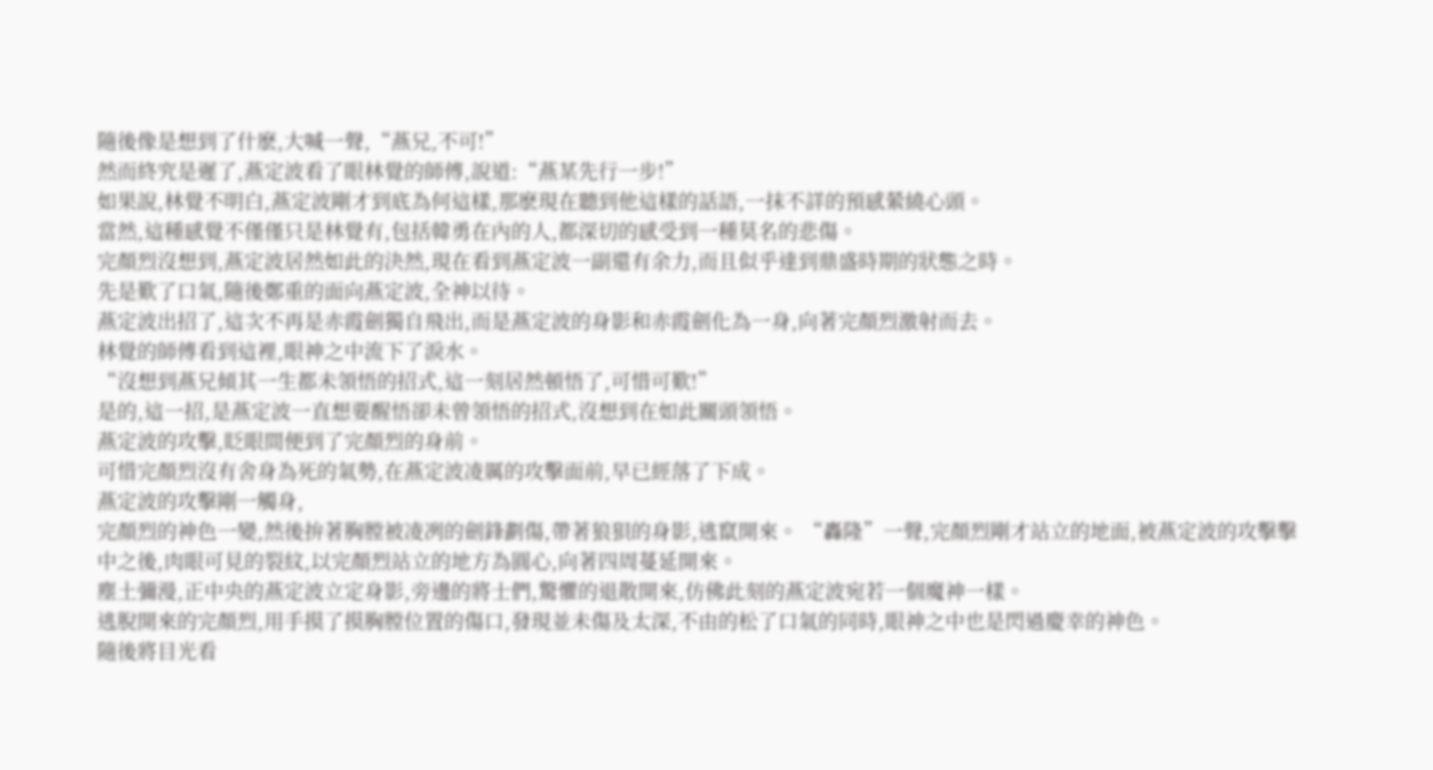隨後像是想到了什麽,大喊一聲,“燕兄,不可!”
然而終究是遲了,燕定波看了眼林覺的師傅,說道:“燕某先行一步!”
如果說,林覺不明白,燕定波剛才到底為何這樣,那麽現在聽到他這樣的話語,一抹不詳的預感縈繞心頭。
當然,這種感覺不僅僅只是林覺有,包括韓勇在內的人,都深切的感受到一種莫名的悲傷。
完顏烈沒想到,燕定波居然如此的決然,現在看到燕定波一副還有余力,而且似乎達到鼎盛時期的狀態之時。
先是歎了口氣,隨後鄭重的面向燕定波,全神以待。
燕定波出招了,這次不再是赤霞劍獨自飛出,而是燕定波的身影和赤霞劍化為一身,向著完顏烈激射而去。
林覺的師傅看到這裡,眼神之中流下了淚水。
“沒想到燕兄傾其一生都未領悟的招式,這一刻居然頓悟了,可惜可歎!”
是的,這一招,是燕定波一直想要醒悟卻未曾領悟的招式,沒想到在如此關頭領悟。
燕定波的攻擊,眨眼間便到了完顏烈的身前。
可惜完顏烈沒有舍身為死的氣勢,在燕定波凌厲的攻擊面前,早已經落了下成。
燕定波的攻擊剛一觸身,
完顏烈的神色一變,然後拚著胸膛被凌冽的劍鋒劃傷,帶著狼狽的身影,逃竄開來。 “轟隆”一聲,完顏烈剛才站立的地面,被燕定波的攻擊擊中之後,肉眼可見的裂紋,以完顏烈站立的地方為圓心,向著四周蔓延開來。
塵土彌漫,正中央的燕定波立定身影,旁邊的將士們,驚懼的退散開來,仿佛此刻的燕定波宛若一個魔神一樣。
逃脫開來的完顏烈,用手摸了摸胸膛位置的傷口,發現並未傷及太深,不由的松了口氣的同時,眼神之中也是閃過慶幸的神色。
隨後將目光看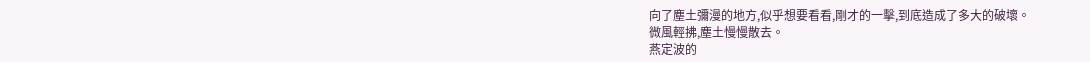向了塵土彌漫的地方,似乎想要看看,剛才的一擊,到底造成了多大的破壞。
微風輕拂,塵土慢慢散去。
燕定波的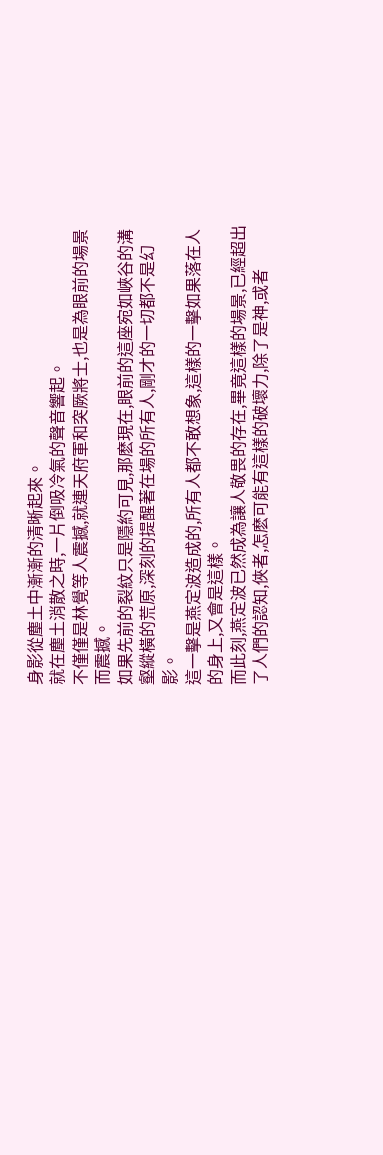身影從塵土中漸漸的清晰起來。
就在塵土消散之時,一片倒吸冷氣的聲音響起。
不僅僅是林覺等人震撼,就連天府軍和突厥將士,也是為眼前的場景而震撼。
如果先前的裂紋只是隱約可見,那麽現在,眼前的這座宛如峽谷的溝壑縱橫的荒原,深刻的提醒著在場的所有人,剛才的一切都不是幻影。
這一擊是燕定波造成的,所有人都不敢想象,這樣的一擊如果落在人的身上,又會是這樣。
而此刻,燕定波已然成為讓人敬畏的存在,畢竟這樣的場景,已經超出了人們的認知,俠者,怎麽可能有這樣的破壞力,除了是神,或者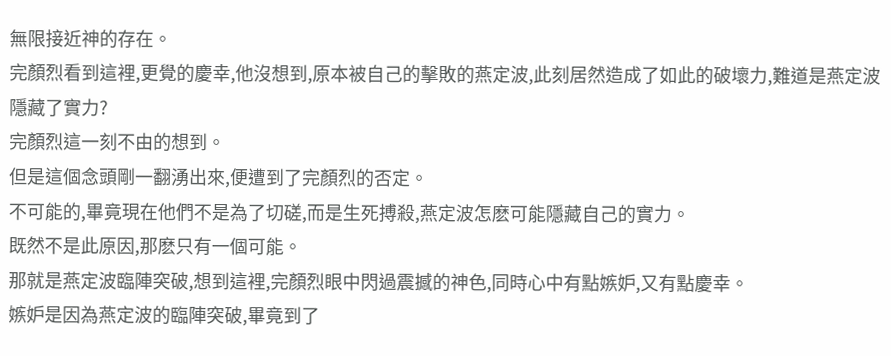無限接近神的存在。
完顏烈看到這裡,更覺的慶幸,他沒想到,原本被自己的擊敗的燕定波,此刻居然造成了如此的破壞力,難道是燕定波隱藏了實力?
完顏烈這一刻不由的想到。
但是這個念頭剛一翻湧出來,便遭到了完顏烈的否定。
不可能的,畢竟現在他們不是為了切磋,而是生死搏殺,燕定波怎麽可能隱藏自己的實力。
既然不是此原因,那麽只有一個可能。
那就是燕定波臨陣突破,想到這裡,完顏烈眼中閃過震撼的神色,同時心中有點嫉妒,又有點慶幸。
嫉妒是因為燕定波的臨陣突破,畢竟到了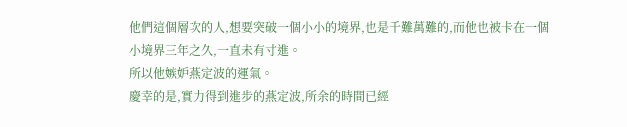他們這個層次的人,想要突破一個小小的境界,也是千難萬難的,而他也被卡在一個小境界三年之久,一直未有寸進。
所以他嫉妒燕定波的運氣。
慶幸的是,實力得到進步的燕定波,所余的時間已經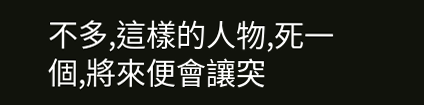不多,這樣的人物,死一個,將來便會讓突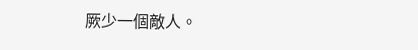厥少一個敵人。